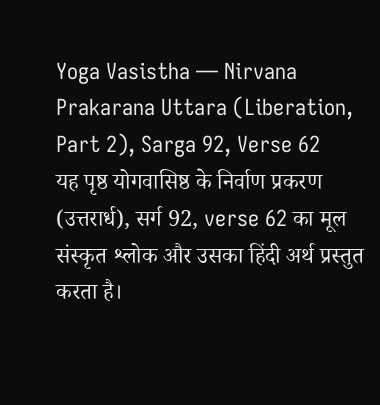Yoga Vasistha — Nirvana Prakarana Uttara (Liberation, Part 2), Sarga 92, Verse 62
यह पृष्ठ योगवासिष्ठ के निर्वाण प्रकरण (उत्तरार्ध), सर्ग 92, verse 62 का मूल संस्कृत श्लोक और उसका हिंदी अर्थ प्रस्तुत करता है।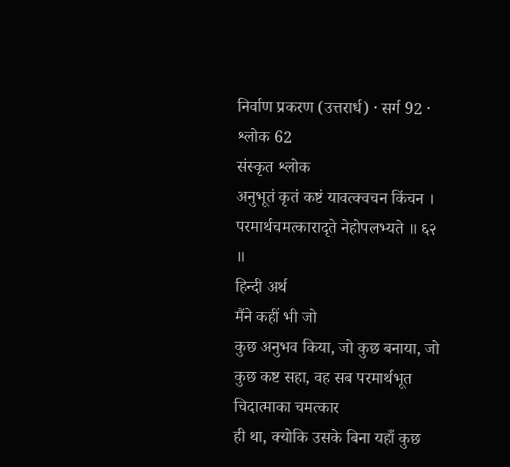निर्वाण प्रकरण (उत्तरार्ध) · सर्ग 92 · श्लोक 62
संस्कृत श्लोक
अनुभूतं कृतं कष्टं यावत्क्वचन किंचन ।
परमार्थचमत्कारादृते नेहोपलभ्यते ॥ ६२ ॥
हिन्दी अर्थ
मैंने कहीं भी जो
कुछ अनुभव किया, जो कुछ बनाया, जो कुछ कष्ट सहा, वह सब परमार्थभूत चिदात्माका चमत्कार
ही था, क्योकि उसके बिना यहाँ कुछ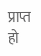प्राप्त हो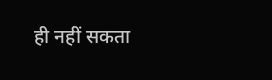ही नहीं सकता